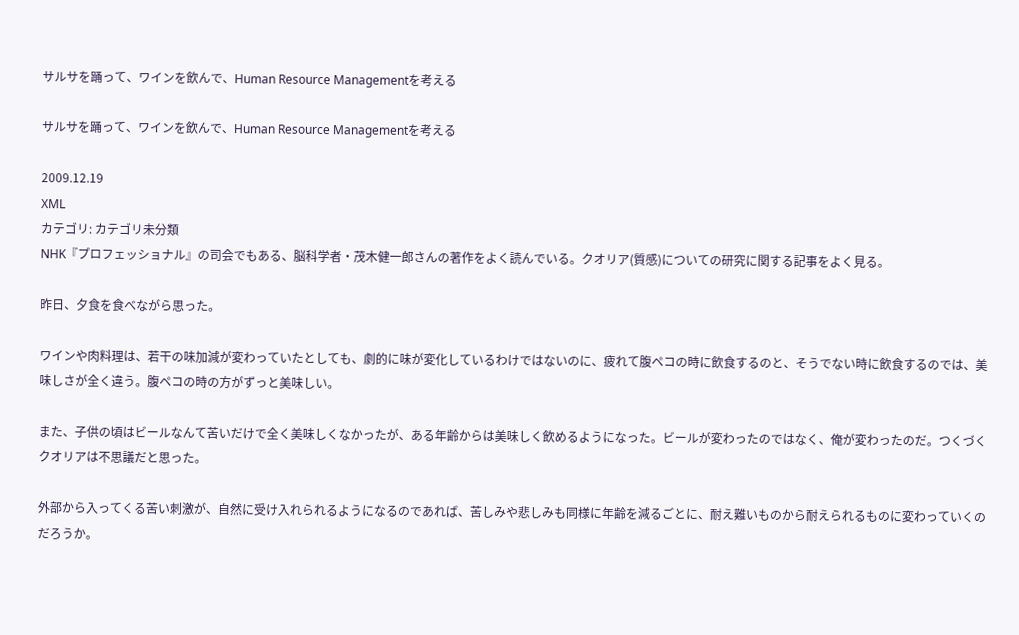サルサを踊って、ワインを飲んで、Human Resource Managementを考える

サルサを踊って、ワインを飲んで、Human Resource Managementを考える

2009.12.19
XML
カテゴリ: カテゴリ未分類
NHK『プロフェッショナル』の司会でもある、脳科学者・茂木健一郎さんの著作をよく読んでいる。クオリア(質感)についての研究に関する記事をよく見る。

昨日、夕食を食べながら思った。

ワインや肉料理は、若干の味加減が変わっていたとしても、劇的に味が変化しているわけではないのに、疲れて腹ペコの時に飲食するのと、そうでない時に飲食するのでは、美味しさが全く違う。腹ペコの時の方がずっと美味しい。

また、子供の頃はビールなんて苦いだけで全く美味しくなかったが、ある年齢からは美味しく飲めるようになった。ビールが変わったのではなく、俺が変わったのだ。つくづくクオリアは不思議だと思った。

外部から入ってくる苦い刺激が、自然に受け入れられるようになるのであれば、苦しみや悲しみも同様に年齢を減るごとに、耐え難いものから耐えられるものに変わっていくのだろうか。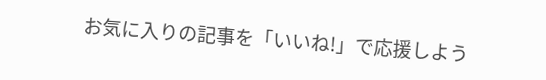お気に入りの記事を「いいね!」で応援しよう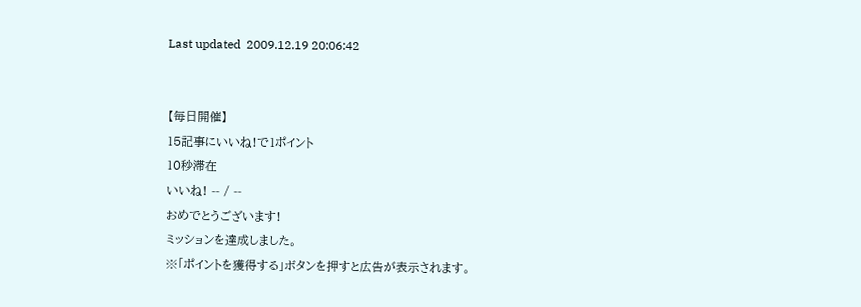Last updated  2009.12.19 20:06:42


【毎日開催】
15記事にいいね!で1ポイント
10秒滞在
いいね! -- / --
おめでとうございます!
ミッションを達成しました。
※「ポイントを獲得する」ボタンを押すと広告が表示されます。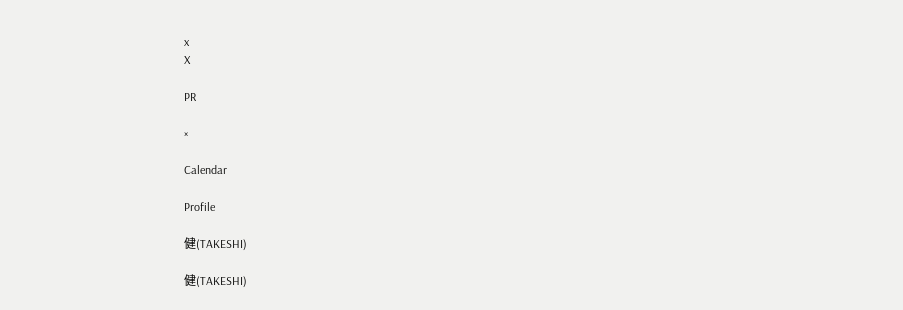x
X

PR

×

Calendar

Profile

健(TAKESHI)

健(TAKESHI)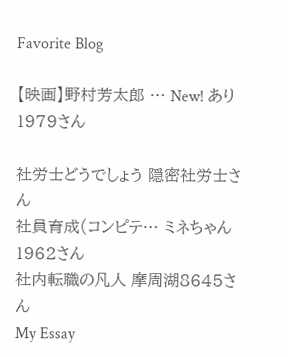Favorite Blog

【映画】野村芳太郎 … New! あり1979さん

社労士どうでしょう 隠密社労士さん
社員育成(コンピテ… ミネちゃん1962さん
社内転職の凡人 摩周湖8645さん
My Essay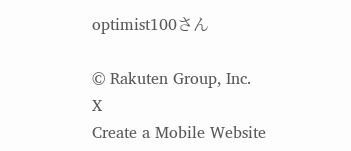optimist100さん

© Rakuten Group, Inc.
X
Create a Mobile Website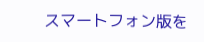スマートフォン版を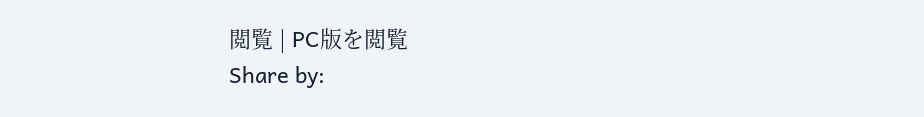閲覧 | PC版を閲覧
Share by: